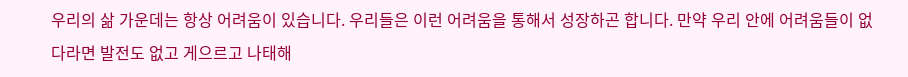우리의 삶 가운데는 항상 어려움이 있습니다. 우리들은 이런 어려움을 통해서 성장하곤 합니다. 만약 우리 안에 어려움들이 없다라면 발전도 없고 게으르고 나태해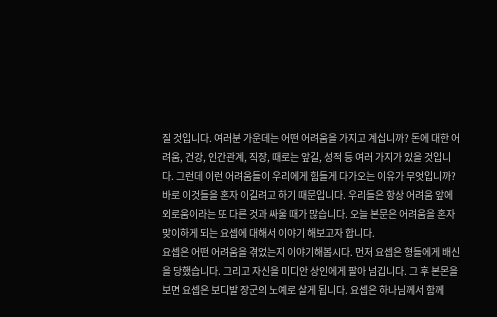질 것입니다. 여러분 가운데는 어떤 어려움을 가지고 계십니까? 돈에 대한 어려움, 건강, 인간관계, 직장, 때로는 앞길, 성적 등 여러 가지가 있을 것입니다. 그런데 이런 어려움들이 우리에게 힘들게 다가오는 이유가 무엇입니까? 바로 이것들을 혼자 이길려고 하기 때문입니다. 우리들은 항상 어려움 앞에 외로움이라는 또 다른 것과 싸울 때가 많습니다. 오늘 본문은 어려움을 혼자 맞이하게 되는 요셉에 대해서 이야기 해보고자 합니다.
요셉은 어떤 어려움을 겪었는지 이야기해봅시다. 먼저 요셉은 형들에게 배신을 당했습니다. 그리고 자신을 미디안 상인에게 팔아 넘깁니다. 그 후 본몬을 보면 요셉은 보디발 장군의 노예로 살게 됩니다. 요셉은 하나님께서 함께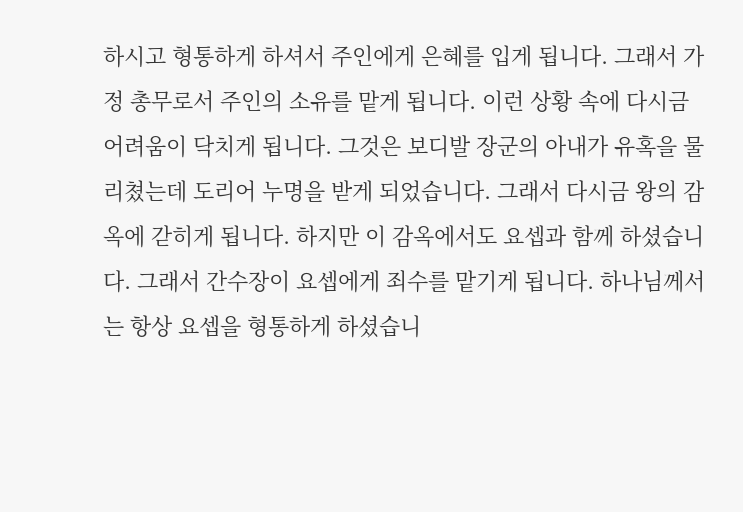하시고 형통하게 하셔서 주인에게 은혜를 입게 됩니다. 그래서 가정 총무로서 주인의 소유를 맡게 됩니다. 이런 상황 속에 다시금 어려움이 닥치게 됩니다. 그것은 보디발 장군의 아내가 유혹을 물리쳤는데 도리어 누명을 받게 되었습니다. 그래서 다시금 왕의 감옥에 갇히게 됩니다. 하지만 이 감옥에서도 요셉과 함께 하셨습니다. 그래서 간수장이 요셉에게 죄수를 맡기게 됩니다. 하나님께서는 항상 요셉을 형통하게 하셨습니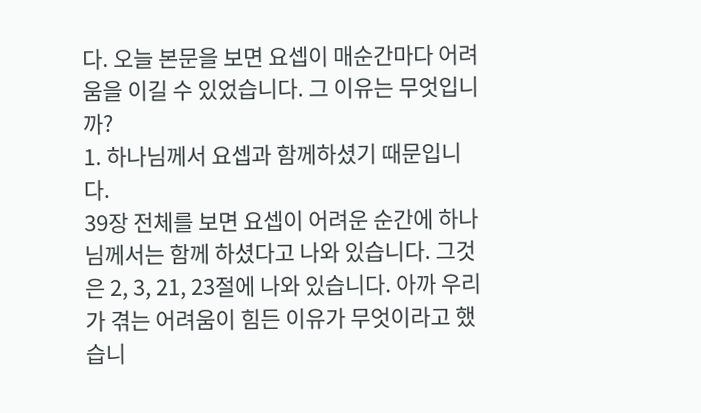다. 오늘 본문을 보면 요셉이 매순간마다 어려움을 이길 수 있었습니다. 그 이유는 무엇입니까?
1. 하나님께서 요셉과 함께하셨기 때문입니다.
39장 전체를 보면 요셉이 어려운 순간에 하나님께서는 함께 하셨다고 나와 있습니다. 그것은 2, 3, 21, 23절에 나와 있습니다. 아까 우리가 겪는 어려움이 힘든 이유가 무엇이라고 했습니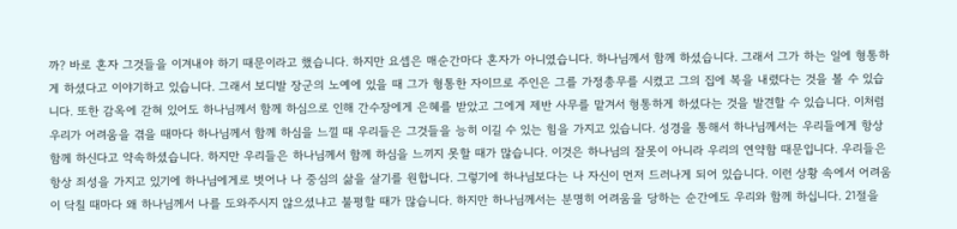까? 바로 혼자 그것들을 이겨내야 하기 때문이라고 했습니다. 하지만 요셉은 매순간마다 혼자가 아니였습니다. 하나님께서 함께 하셨습니다. 그래서 그가 하는 일에 형통하게 하셨다고 이야기하고 있습니다. 그래서 보디발 장군의 노예에 있을 때 그가 형통한 자이므로 주인은 그를 가정총무를 시켰고 그의 집에 복을 내렸다는 것을 볼 수 있습니다. 또한 감옥에 갇혀 있어도 하나님께서 함께 하심으로 인해 간수장에게 은혜를 받았고 그에게 제반 사무를 맡겨서 형통하게 하셨다는 것을 발견할 수 있습니다. 이처럼 우리가 어려움을 겪을 때마다 하나님께서 함께 하심을 느낄 때 우리들은 그것들을 능히 이길 수 있는 힘을 가지고 있습니다. 성경을 통해서 하나님께서는 우리들에게 항상 함께 하신다고 약속하셨습니다. 하지만 우리들은 하나님께서 함께 하심을 느끼지 못할 때가 많습니다. 이것은 하나님의 잘못이 아니라 우리의 연약함 때문입니다. 우리들은 항상 죄성을 가지고 있기에 하나님에게로 벗어나 나 중심의 삶을 살기를 원합니다. 그렇기에 하나님보다는 나 자신이 먼저 드러나게 되어 있습니다. 이런 상황 속에서 어려움이 닥칠 때마다 왜 하나님께서 나를 도와주시지 않으셨냐고 불평할 때가 많습니다. 하지만 하나님께서는 분명히 어려움을 당하는 순간에도 우리와 함께 하십니다. 21절을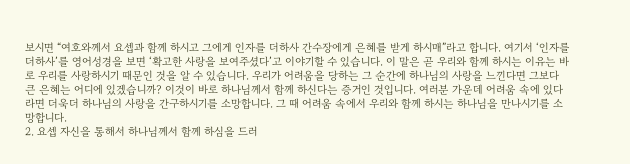보시면 “여호와께서 요셉과 함께 하시고 그에게 인자를 더하사 간수장에게 은혜를 받게 하시매”라고 합니다. 여기서 ‘인자를 더하사’를 영어성경을 보면 ‘확고한 사랑을 보여주셨다’고 이야기할 수 있습니다. 이 말은 곧 우리와 함께 하시는 이유는 바로 우리를 사랑하시기 때문인 것을 알 수 있습니다. 우리가 어려움을 당하는 그 순간에 하나님의 사랑을 느낀다면 그보다 큰 은혜는 어디에 있겠습니까? 이것이 바로 하나님께서 함께 하신다는 증거인 것입니다. 여러분 가운데 어려움 속에 있다라면 더욱더 하나님의 사랑을 간구하시기를 소망합니다. 그 때 어려움 속에서 우리와 함께 하시는 하나님을 만나시기를 소망합니다.
2. 요셉 자신을 통해서 하나님께서 함께 하심을 드러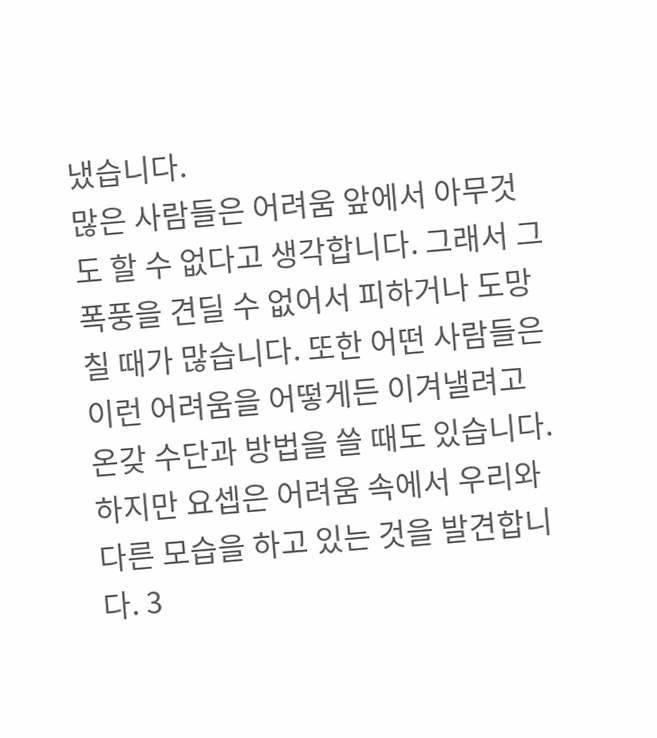냈습니다.
많은 사람들은 어려움 앞에서 아무것도 할 수 없다고 생각합니다. 그래서 그 폭풍을 견딜 수 없어서 피하거나 도망칠 때가 많습니다. 또한 어떤 사람들은 이런 어려움을 어떻게든 이겨낼려고 온갖 수단과 방법을 쓸 때도 있습니다. 하지만 요셉은 어려움 속에서 우리와 다른 모습을 하고 있는 것을 발견합니다. 3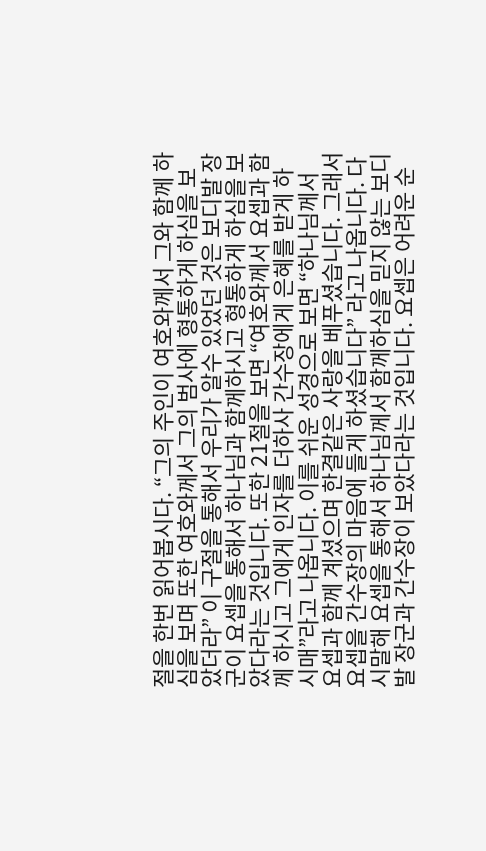절을 한번 읽어봅시다. “그의 주인이 여호와께서 그와 함께 하심을 보며 또한 여호와께서 그의 범사에 형통하게 하심을 보았더라” 이 구절을 통해서 우리가 알수 있었던 것은 보디발 장군이 요셉을 통해서 하나님과 함께하시고 형통하게 하심을 보았다라는 것입니다. 또한 21절을 보면 “여호와께서 요셉과 함께 하시고 그에게 인자를 더하사 간수장에게 은혜를 받게 하시매”라고 나옵니다. 이를 쉬운 성경으로 보면 “하나님께서 요셉과 함께 계셨으며 한결같은 사랑을 베푸셨습니다. 그래서 요셉을 간수장의 마음에 들게 하셨습니다” 라고 나옵니다. 다시말해 요셉을 통해서 하나님께서 함께하심을 믿지 않는 보디발 장군과 간수장이 보았다라는 것입니다. 요셉은 어려운 순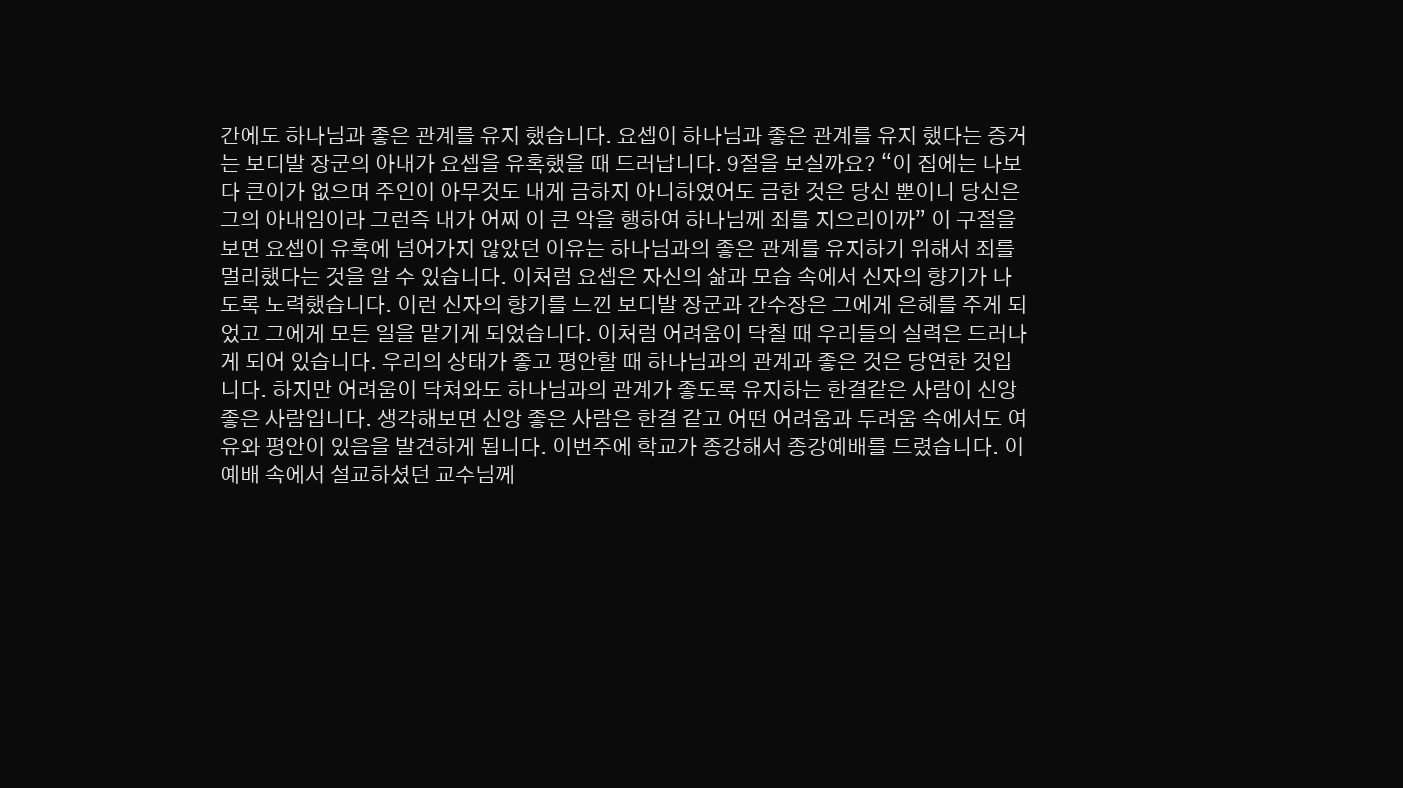간에도 하나님과 좋은 관계를 유지 했습니다. 요셉이 하나님과 좋은 관계를 유지 했다는 증거는 보디발 장군의 아내가 요셉을 유혹했을 때 드러납니다. 9절을 보실까요? “이 집에는 나보다 큰이가 없으며 주인이 아무것도 내게 금하지 아니하였어도 금한 것은 당신 뿐이니 당신은 그의 아내임이라 그런즉 내가 어찌 이 큰 악을 행하여 하나님께 죄를 지으리이까” 이 구절을 보면 요셉이 유혹에 넘어가지 않았던 이유는 하나님과의 좋은 관계를 유지하기 위해서 죄를 멀리했다는 것을 알 수 있습니다. 이처럼 요셉은 자신의 삶과 모습 속에서 신자의 향기가 나도록 노력했습니다. 이런 신자의 향기를 느낀 보디발 장군과 간수장은 그에게 은혜를 주게 되었고 그에게 모든 일을 맡기게 되었습니다. 이처럼 어려움이 닥칠 때 우리들의 실력은 드러나게 되어 있습니다. 우리의 상태가 좋고 평안할 때 하나님과의 관계과 좋은 것은 당연한 것입니다. 하지만 어려움이 닥쳐와도 하나님과의 관계가 좋도록 유지하는 한결같은 사람이 신앙 좋은 사람입니다. 생각해보면 신앙 좋은 사람은 한결 같고 어떤 어려움과 두려움 속에서도 여유와 평안이 있음을 발견하게 됩니다. 이번주에 학교가 종강해서 종강예배를 드렸습니다. 이 예배 속에서 설교하셨던 교수님께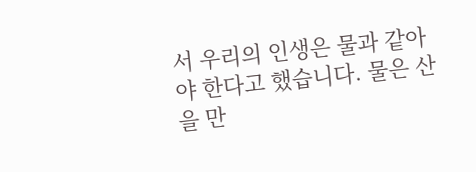서 우리의 인생은 물과 같아야 한다고 했습니다. 물은 산을 만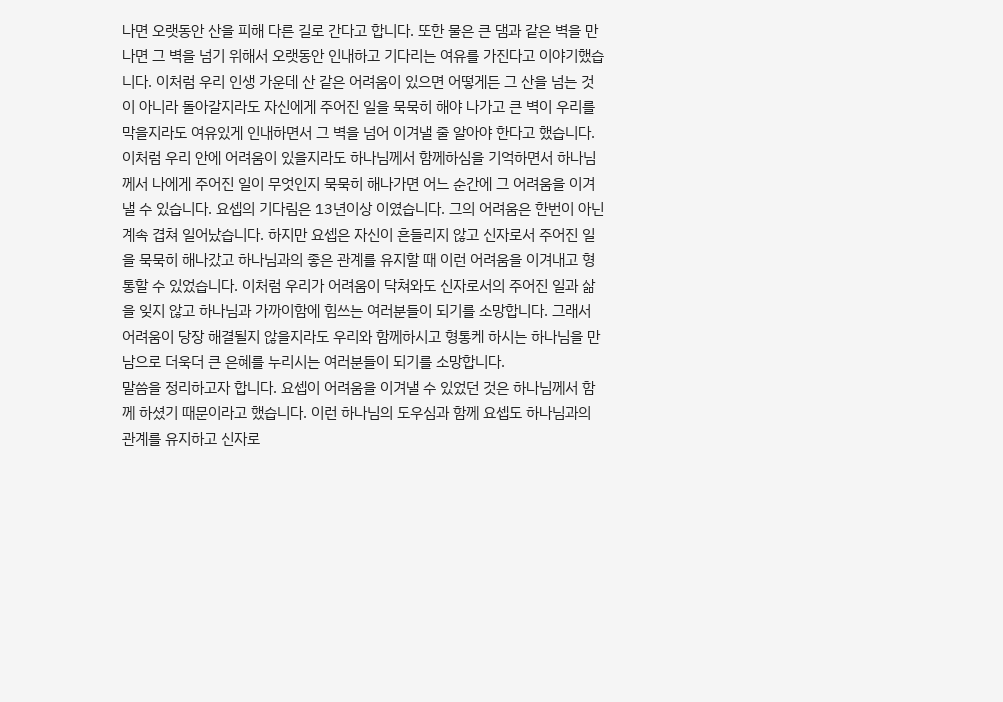나면 오랫동안 산을 피해 다른 길로 간다고 합니다. 또한 물은 큰 댐과 같은 벽을 만나면 그 벽을 넘기 위해서 오랫동안 인내하고 기다리는 여유를 가진다고 이야기했습니다. 이처럼 우리 인생 가운데 산 같은 어려움이 있으면 어떻게든 그 산을 넘는 것이 아니라 돌아갈지라도 자신에게 주어진 일을 묵묵히 해야 나가고 큰 벽이 우리를 막을지라도 여유있게 인내하면서 그 벽을 넘어 이겨낼 줄 알아야 한다고 했습니다. 이처럼 우리 안에 어려움이 있을지라도 하나님께서 함께하심을 기억하면서 하나님께서 나에게 주어진 일이 무엇인지 묵묵히 해나가면 어느 순간에 그 어려움을 이겨낼 수 있습니다. 요셉의 기다림은 13년이상 이였습니다. 그의 어려움은 한번이 아닌 계속 겹쳐 일어났습니다. 하지만 요셉은 자신이 흔들리지 않고 신자로서 주어진 일을 묵묵히 해나갔고 하나님과의 좋은 관계를 유지할 때 이런 어려움을 이겨내고 형통할 수 있었습니다. 이처럼 우리가 어려움이 닥쳐와도 신자로서의 주어진 일과 삶을 잊지 않고 하나님과 가까이함에 힘쓰는 여러분들이 되기를 소망합니다. 그래서 어려움이 당장 해결될지 않을지라도 우리와 함께하시고 형통케 하시는 하나님을 만남으로 더욱더 큰 은혜를 누리시는 여러분들이 되기를 소망합니다.
말씀을 정리하고자 합니다. 요셉이 어려움을 이겨낼 수 있었던 것은 하나님께서 함께 하셨기 때문이라고 했습니다. 이런 하나님의 도우심과 함께 요셉도 하나님과의 관계를 유지하고 신자로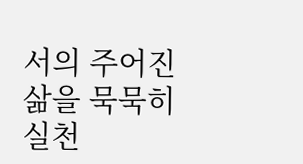서의 주어진 삶을 묵묵히 실천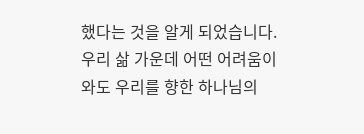했다는 것을 알게 되었습니다. 우리 삶 가운데 어떤 어려움이 와도 우리를 향한 하나님의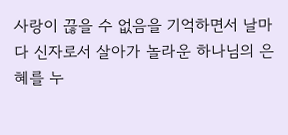사랑이 끊을 수 없음을 기억하면서 날마다 신자로서 살아가 놀라운 하나님의 은혜를 누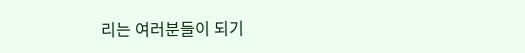리는 여러분들이 되기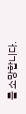를 소망합니다.